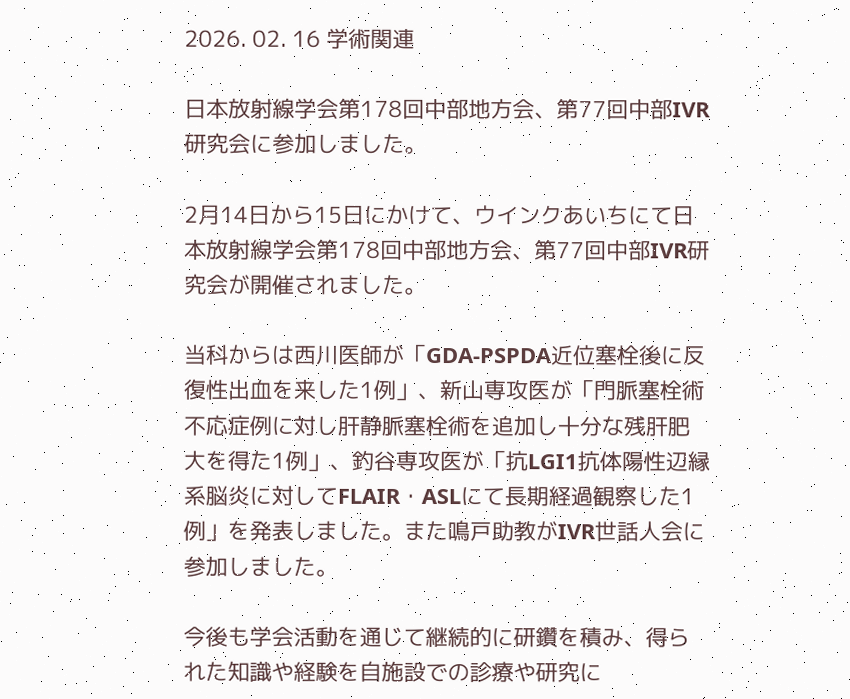2026. 02. 16 学術関連

日本放射線学会第178回中部地方会、第77回中部IVR研究会に参加しました。

2月14日から15日にかけて、ウインクあいちにて日本放射線学会第178回中部地方会、第77回中部IVR研究会が開催されました。

当科からは西川医師が「GDA-PSPDA近位塞栓後に反復性出血を来した1例」、新山専攻医が「門脈塞栓術不応症例に対し肝静脈塞栓術を追加し十分な残肝肥大を得た1例」、釣谷専攻医が「抗LGI1抗体陽性辺縁系脳炎に対してFLAIR・ASLにて長期経過観察した1例」を発表しました。また鳴戸助教がIVR世話人会に参加しました。

今後も学会活動を通じて継続的に研鑽を積み、得られた知識や経験を自施設での診療や研究に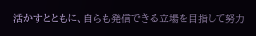活かすとともに、自らも発信できる立場を目指して努力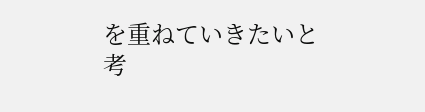を重ねていきたいと考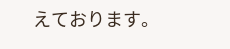えております。